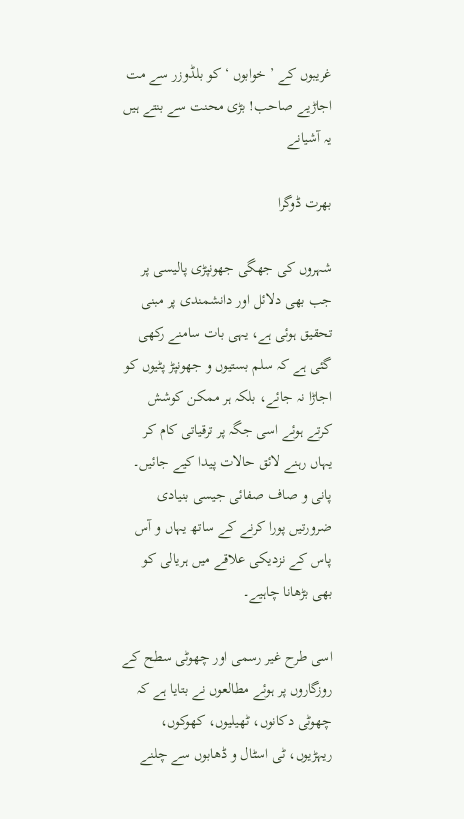غریبوں کے ’ خوابوں ‘ کو بلڈوزر سے مت اجاڑیے صاحب! بڑی محنت سے بنتے ہیں یہ آشیانے

بھرت ڈوگرا

شہروں کی جھگی جھونپڑی پالیسی پر جب بھی دلائل اور دانشمندی پر مبنی تحقیق ہوئی ہے، یہی بات سامنے رکھی گئی ہے کہ سلم بستیوں و جھونپڑ پٹیوں کو اجاڑا نہ جائے، بلکہ ہر ممکن کوشش کرتے ہوئے اسی جگہ پر ترقیاتی کام کر یہاں رہنے لائق حالات پیدا کیے جائیں۔ پانی و صاف صفائی جیسی بنیادی ضرورتیں پورا کرنے کے ساتھ یہاں و آس پاس کے نزدیکی علاقے میں ہریالی کو بھی بڑھانا چاہیے۔

اسی طرح غیر رسمی اور چھوٹی سطح کے روزگاروں پر ہوئے مطالعوں نے بتایا ہے کہ چھوٹی دکانوں، ٹھیلیوں، کھوکوں، ریہڑیوں، ٹی اسٹال و ڈھابوں سے چلنے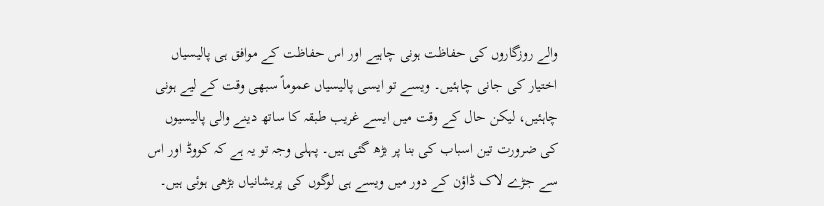والے روزگاروں کی حفاظت ہونی چاہیے اور اس حفاظت کے موافق ہی پالیسیاں اختیار کی جانی چاہئیں۔ ویسے تو ایسی پالیسیاں عموماً سبھی وقت کے لیے ہونی چاہئیں، لیکن حال کے وقت میں ایسے غریب طبقہ کا ساتھ دینے والی پالیسیوں کی ضرورت تین اسباب کی بنا پر بڑھ گئی ہیں۔ پہلی وجہ تو یہ ہے کہ کووڈ اور اس سے جڑے لاک ڈاؤن کے دور میں ویسے ہی لوگوں کی پریشانیاں بڑھی ہوئی ہیں۔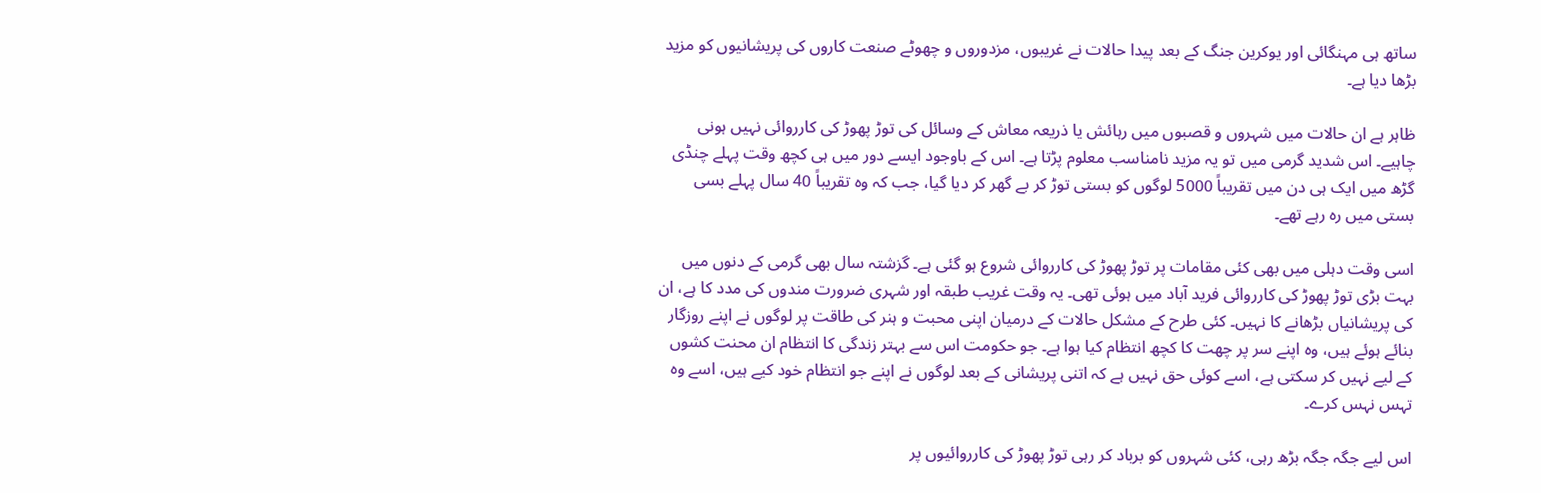ساتھ ہی مہنگائی اور یوکرین جنگ کے بعد پیدا حالات نے غریبوں، مزدوروں و چھوٹے صنعت کاروں کی پریشانیوں کو مزید بڑھا دیا ہے۔

ظاہر ہے ان حالات میں شہروں و قصبوں میں رہائش یا ذریعہ معاش کے وسائل کی توڑ پھوڑ کی کارروائی نہیں ہونی چاہیے۔ اس شدید گرمی میں تو یہ مزید نامناسب معلوم پڑتا ہے۔ اس کے باوجود ایسے دور میں ہی کچھ وقت پہلے چنڈی گڑھ میں ایک ہی دن میں تقریباً 5000 لوگوں کو بستی توڑ کر بے گھر کر دیا گیا، جب کہ وہ تقریباً 40 سال پہلے بسی بستی میں رہ رہے تھے۔

اسی وقت دہلی میں بھی کئی مقامات پر توڑ پھوڑ کی کارروائی شروع ہو گئی ہے۔ گزشتہ سال بھی گرمی کے دنوں میں بہت بڑی توڑ پھوڑ کی کارروائی فرید آباد میں ہوئی تھی۔ یہ وقت غریب طبقہ اور شہری ضرورت مندوں کی مدد کا ہے، ان کی پریشانیاں بڑھانے کا نہیں۔ کئی طرح کے مشکل حالات کے درمیان اپنی محبت و ہنر کی طاقت پر لوگوں نے اپنے روزگار بنائے ہوئے ہیں، وہ اپنے سر پر چھت کا کچھ انتظام کیا ہوا ہے۔ جو حکومت اس سے بہتر زندگی کا انتظام ان محنت کشوں کے لیے نہیں کر سکتی ہے، اسے کوئی حق نہیں ہے کہ اتنی پریشانی کے بعد لوگوں نے اپنے جو انتظام خود کیے ہیں، اسے وہ تہس نہس کرے۔

اس لیے جگہ جگہ بڑھ رہی، کئی شہروں کو برباد کر رہی توڑ پھوڑ کی کارروائیوں پر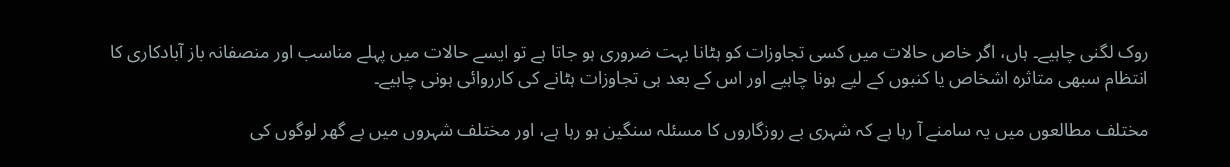روک لگنی چاہیے۔ ہاں، اگر خاص حالات میں کسی تجاوزات کو ہٹانا بہت ضروری ہو جاتا ہے تو ایسے حالات میں پہلے مناسب اور منصفانہ باز آبادکاری کا انتظام سبھی متاثرہ اشخاص یا کنبوں کے لیے ہونا چاہیے اور اس کے بعد ہی تجاوزات ہٹانے کی کارروائی ہونی چاہیے۔

مختلف مطالعوں میں یہ سامنے آ رہا ہے کہ شہری بے روزگاروں کا مسئلہ سنگین ہو رہا ہے، اور مختلف شہروں میں بے گھر لوگوں کی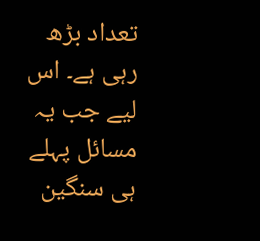تعداد بڑھ رہی ہے۔ اس لیے جب یہ مسائل پہلے ہی سنگین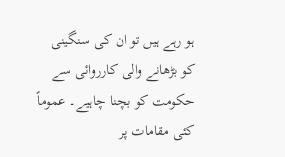ہو رہے ہیں تو ان کی سنگینی کو بڑھانے والی کارروائی سے حکومت کو بچنا چاہیے۔ عموماً کئی مقامات پر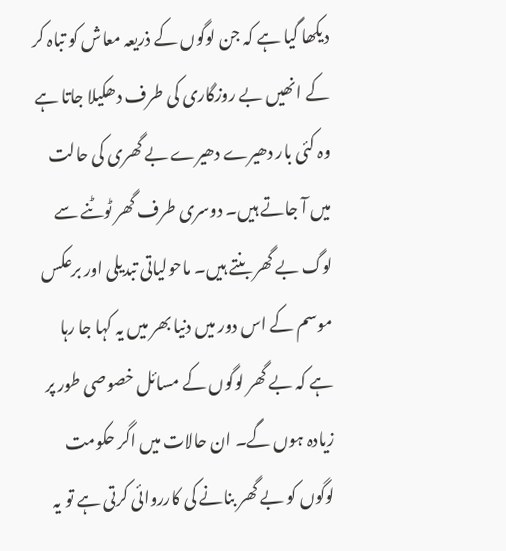دیکھا گیا ہے کہ جن لوگوں کے ذریعہ معاش کو تباہ کر کے انھیں بے روزگاری کی طرف دھکیلا جاتا ہے وہ کئی بار دھیرے دھیرے بے گھری کی حالت میں آ جاتے ہیں۔ دوسری طرف گھر ٹوٹنے سے لوگ بے گھر بنتے ہیں۔ ماحولیاتی تبدیلی اور برعکس موسم کے اس دور میں دنیا بھر میں یہ کہا جا رہا ہے کہ بے گھر لوگوں کے مسائل خصوصی طور پر زیادہ ہوں گے۔ ان حالات میں اگر حکومت لوگوں کو بے گھر بنانے کی کارروائی کرتی ہے تو یہ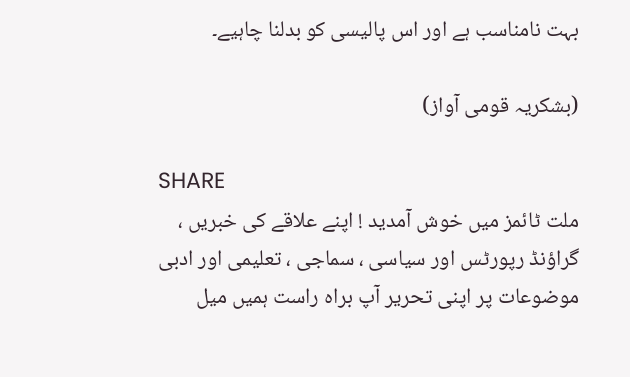بہت نامناسب ہے اور اس پالیسی کو بدلنا چاہیے۔

(بشکریہ قومی آواز)

SHARE
ملت ٹائمز میں خوش آمدید ! اپنے علاقے کی خبریں ، گراؤنڈ رپورٹس اور سیاسی ، سماجی ، تعلیمی اور ادبی موضوعات پر اپنی تحریر آپ براہ راست ہمیں میل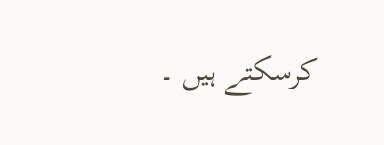کرسکتے ہیں ۔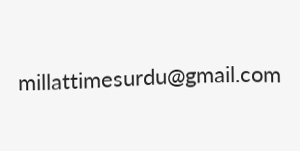millattimesurdu@gmail.com